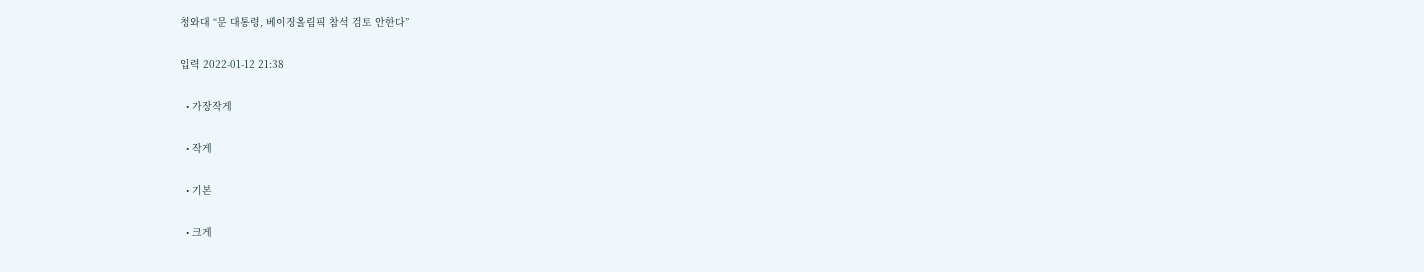청와대 “문 대통령, 베이징올림픽 참석 검토 안한다”

입력 2022-01-12 21:38

  • 가장작게

  • 작게

  • 기본

  • 크게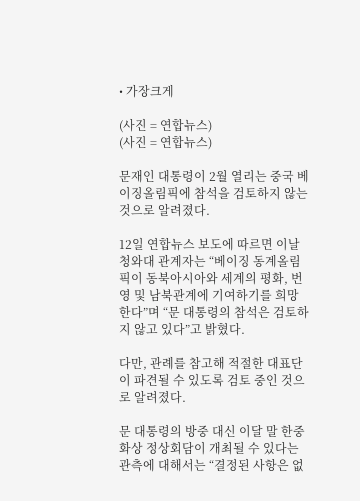• 가장크게

(사진 = 연합뉴스)
(사진 = 연합뉴스)

문재인 대통령이 2월 열리는 중국 베이징올림픽에 참석을 검토하지 않는 것으로 알려졌다.

12일 연합뉴스 보도에 따르면 이날 청와대 관계자는 “베이징 동계올림픽이 동북아시아와 세계의 평화, 번영 및 남북관계에 기여하기를 희망한다”며 “문 대통령의 참석은 검토하지 않고 있다”고 밝혔다.

다만, 관례를 참고해 적절한 대표단이 파견될 수 있도록 검토 중인 것으로 알려졌다.

문 대통령의 방중 대신 이달 말 한중 화상 정상회담이 개최될 수 있다는 관측에 대해서는 “결정된 사항은 없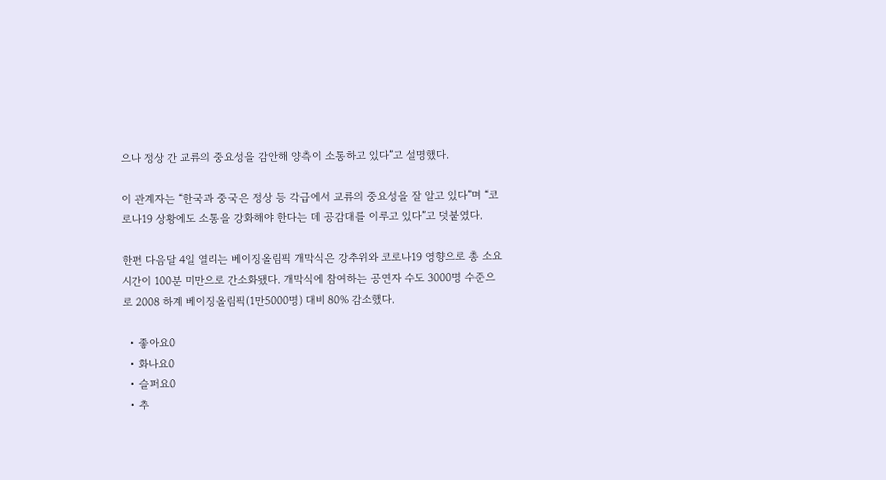으나 정상 간 교류의 중요성을 감안해 양측이 소통하고 있다”고 설명했다.

이 관계자는 “한국과 중국은 정상 등 각급에서 교류의 중요성을 잘 알고 있다”며 “코로나19 상황에도 소통을 강화해야 한다는 데 공감대를 이루고 있다”고 덧붙였다.

한편 다음달 4일 열리는 베이징올림픽 개막식은 강추위와 코로나19 영향으로 총 소요시간이 100분 미만으로 간소화됐다. 개막식에 참여하는 공연자 수도 3000명 수준으로 2008 하계 베이징올림픽(1만5000명) 대비 80% 감소했다.

  • 좋아요0
  • 화나요0
  • 슬퍼요0
  • 추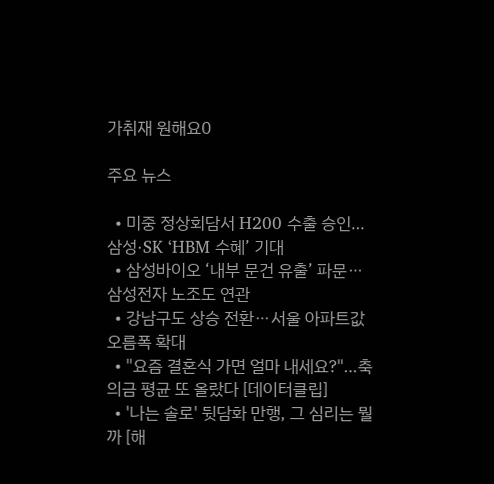가취재 원해요0

주요 뉴스

  • 미중 정상회담서 H200 수출 승인…삼성·SK ‘HBM 수혜’ 기대
  • 삼성바이오 ‘내부 문건 유출’ 파문⋯삼성전자 노조도 연관
  • 강남구도 상승 전환⋯서울 아파트값 오름폭 확대
  • "요즘 결혼식 가면 얼마 내세요?"…축의금 평균 또 올랐다 [데이터클립]
  • '나는 솔로' 뒷담화 만행, 그 심리는 뭘까 [해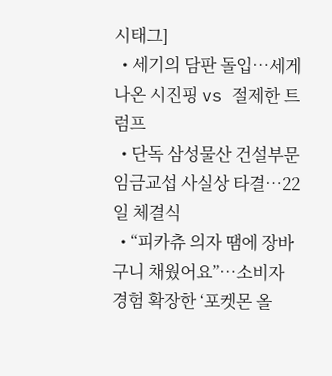시태그]
  • 세기의 담판 돌입…세게 나온 시진핑 vs 절제한 트럼프
  • 단독 삼성물산 건설부문 임금교섭 사실상 타결…22일 체결식
  • “피카츄 의자 땜에 장바구니 채웠어요”⋯소비자 경험 확장한 ‘포켓몬 올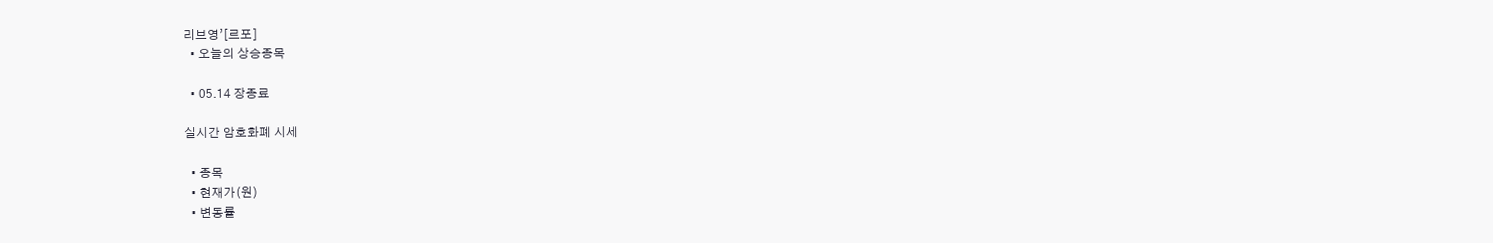리브영’[르포]
  • 오늘의 상승종목

  • 05.14 장종료

실시간 암호화폐 시세

  • 종목
  • 현재가(원)
  • 변동률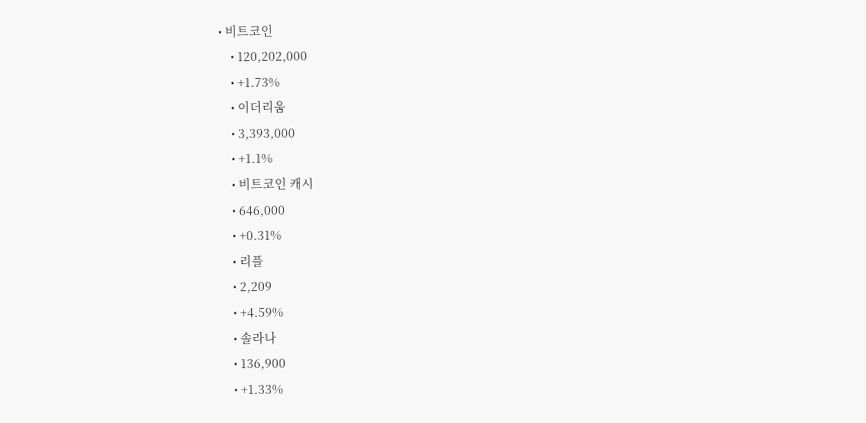• 비트코인
    • 120,202,000
    • +1.73%
    • 이더리움
    • 3,393,000
    • +1.1%
    • 비트코인 캐시
    • 646,000
    • +0.31%
    • 리플
    • 2,209
    • +4.59%
    • 솔라나
    • 136,900
    • +1.33%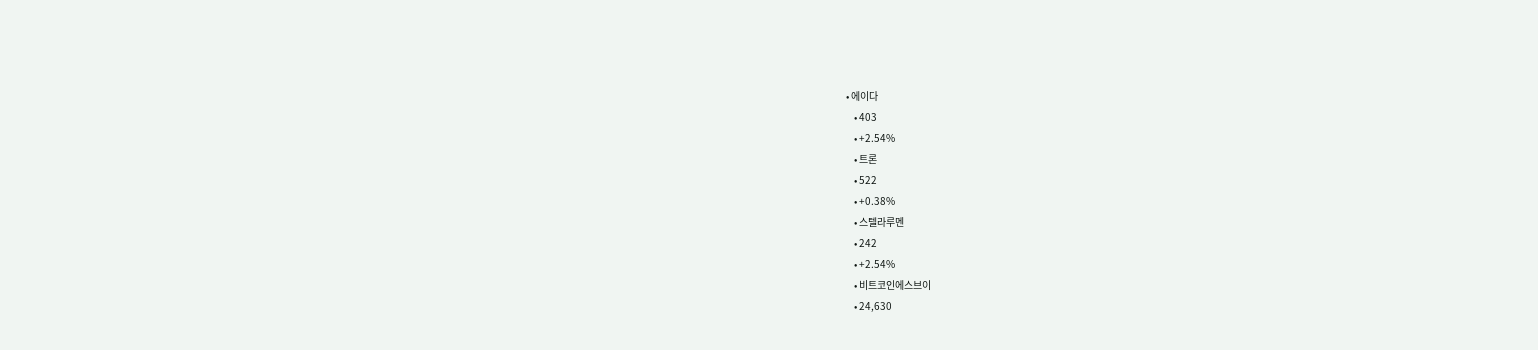• 에이다
    • 403
    • +2.54%
    • 트론
    • 522
    • +0.38%
    • 스텔라루멘
    • 242
    • +2.54%
    • 비트코인에스브이
    • 24,630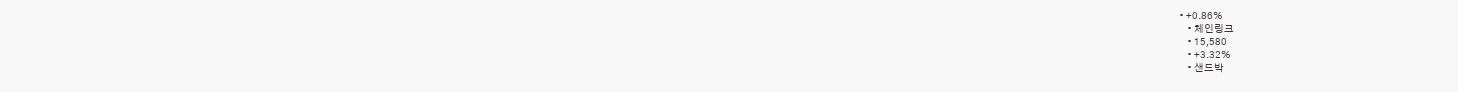• +0.86%
    • 체인링크
    • 15,580
    • +3.32%
    • 샌드박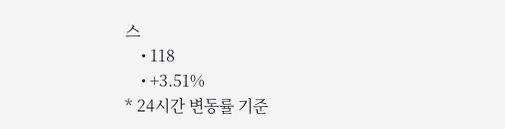스
    • 118
    • +3.51%
* 24시간 변동률 기준